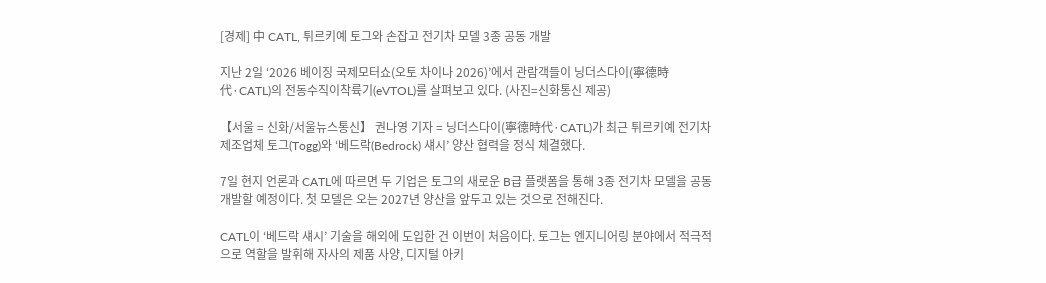[경제] 中 CATL, 튀르키예 토그와 손잡고 전기차 모델 3종 공동 개발

지난 2일 ‘2026 베이징 국제모터쇼(오토 차이나 2026)’에서 관람객들이 닝더스다이(寧德時代·CATL)의 전동수직이착륙기(eVTOL)를 살펴보고 있다. (사진=신화통신 제공)

【서울 = 신화/서울뉴스통신】 권나영 기자 = 닝더스다이(寧德時代·CATL)가 최근 튀르키예 전기차 제조업체 토그(Togg)와 ‘베드락(Bedrock) 섀시’ 양산 협력을 정식 체결했다.

7일 현지 언론과 CATL에 따르면 두 기업은 토그의 새로운 B급 플랫폼을 통해 3종 전기차 모델을 공동 개발할 예정이다. 첫 모델은 오는 2027년 양산을 앞두고 있는 것으로 전해진다.

CATL이 ‘베드락 섀시’ 기술을 해외에 도입한 건 이번이 처음이다. 토그는 엔지니어링 분야에서 적극적으로 역할을 발휘해 자사의 제품 사양, 디지털 아키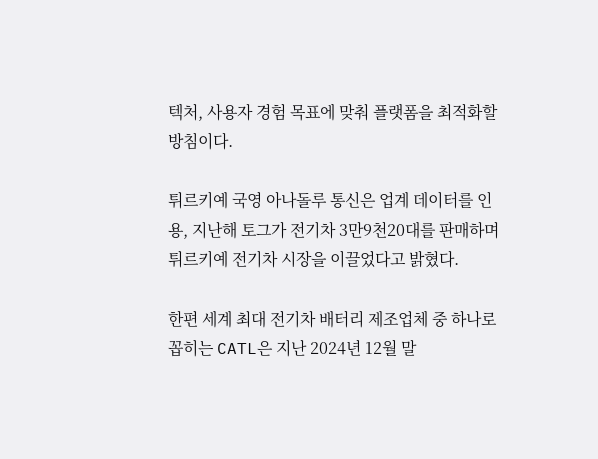텍처, 사용자 경험 목표에 맞춰 플랫폼을 최적화할 방침이다.

튀르키예 국영 아나돌루 통신은 업계 데이터를 인용, 지난해 토그가 전기차 3만9천20대를 판매하며 튀르키예 전기차 시장을 이끌었다고 밝혔다.

한편 세계 최대 전기차 배터리 제조업체 중 하나로 꼽히는 CATL은 지난 2024년 12월 말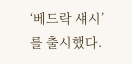‘베드락 섀시’를 출시했다.